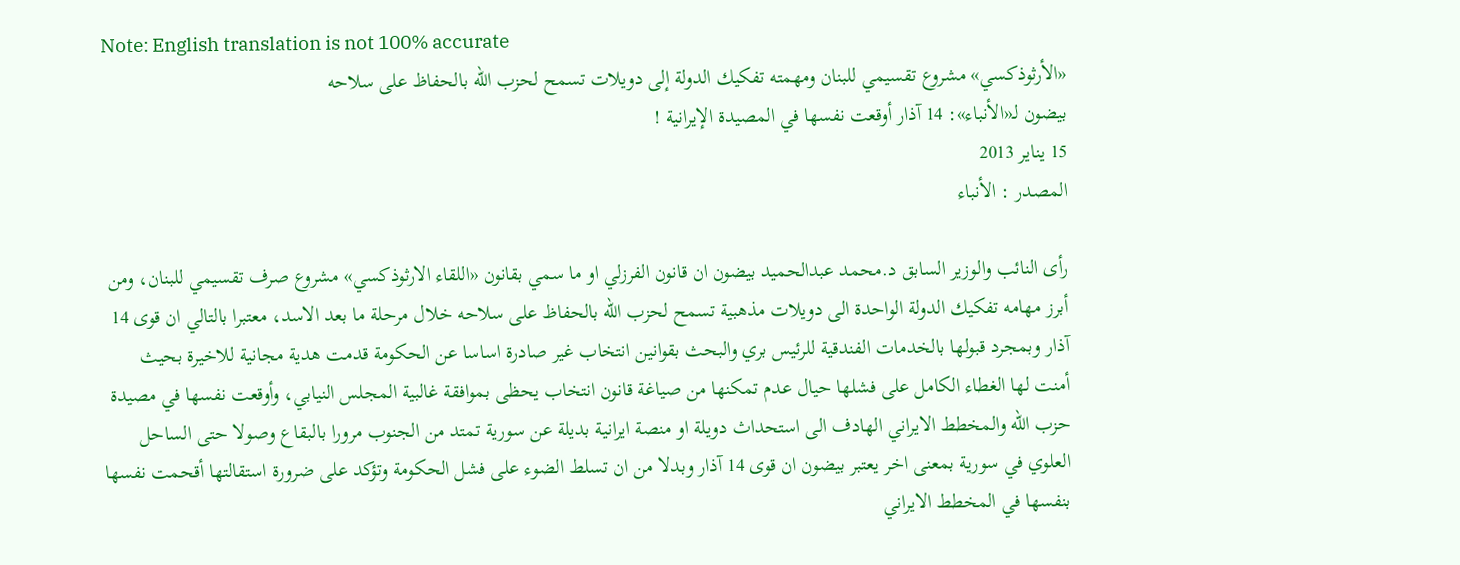Note: English translation is not 100% accurate
«الأرثوذكسي» مشروع تقسيمي للبنان ومهمته تفكيك الدولة إلى دويلات تسمح لحزب الله بالحفاظ على سلاحه
بيضون لـ«الأنباء»: 14 آذار أوقعت نفسها في المصيدة الإيرانية !
15 يناير 2013
المصدر : الأنباء

رأى النائب والوزير السابق د.محمد عبدالحميد بيضون ان قانون الفرزلي او ما سمي بقانون «اللقاء الارثوذكسي» مشروع صرف تقسيمي للبنان، ومن أبرز مهامه تفكيك الدولة الواحدة الى دويلات مذهبية تسمح لحزب الله بالحفاظ على سلاحه خلال مرحلة ما بعد الاسد، معتبرا بالتالي ان قوى 14 آذار وبمجرد قبولها بالخدمات الفندقية للرئيس بري والبحث بقوانين انتخاب غير صادرة اساسا عن الحكومة قدمت هدية مجانية للاخيرة بحيث أمنت لها الغطاء الكامل على فشلها حيال عدم تمكنها من صياغة قانون انتخاب يحظى بموافقة غالبية المجلس النيابي، وأوقعت نفسها في مصيدة حزب الله والمخطط الايراني الهادف الى استحداث دويلة او منصة ايرانية بديلة عن سورية تمتد من الجنوب مرورا بالبقاع وصولا حتى الساحل العلوي في سورية بمعنى اخر يعتبر بيضون ان قوى 14 آذار وبدلا من ان تسلط الضوء على فشل الحكومة وتؤكد على ضرورة استقالتها أقحمت نفسها بنفسها في المخطط الايراني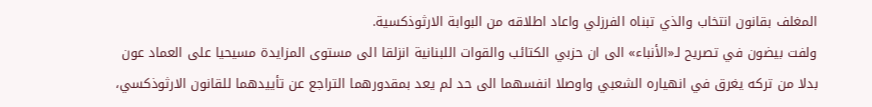المغلف بقانون انتخاب والذي تبناه الفرزلي واعاد اطلاقه من البوابة الارثوذكسية.
ولفت بيضون في تصريح لـ«الأنباء» الى ان حزبي الكتائب والقوات اللبنانية انزلقا الى مستوى المزايدة مسيحيا على العماد عون بدلا من تركه يغرق في انهياره الشعبي واوصلا انفسهما الى حد لم يعد بمقدورهما التراجع عن تأييدهما للقانون الارثوذكسي،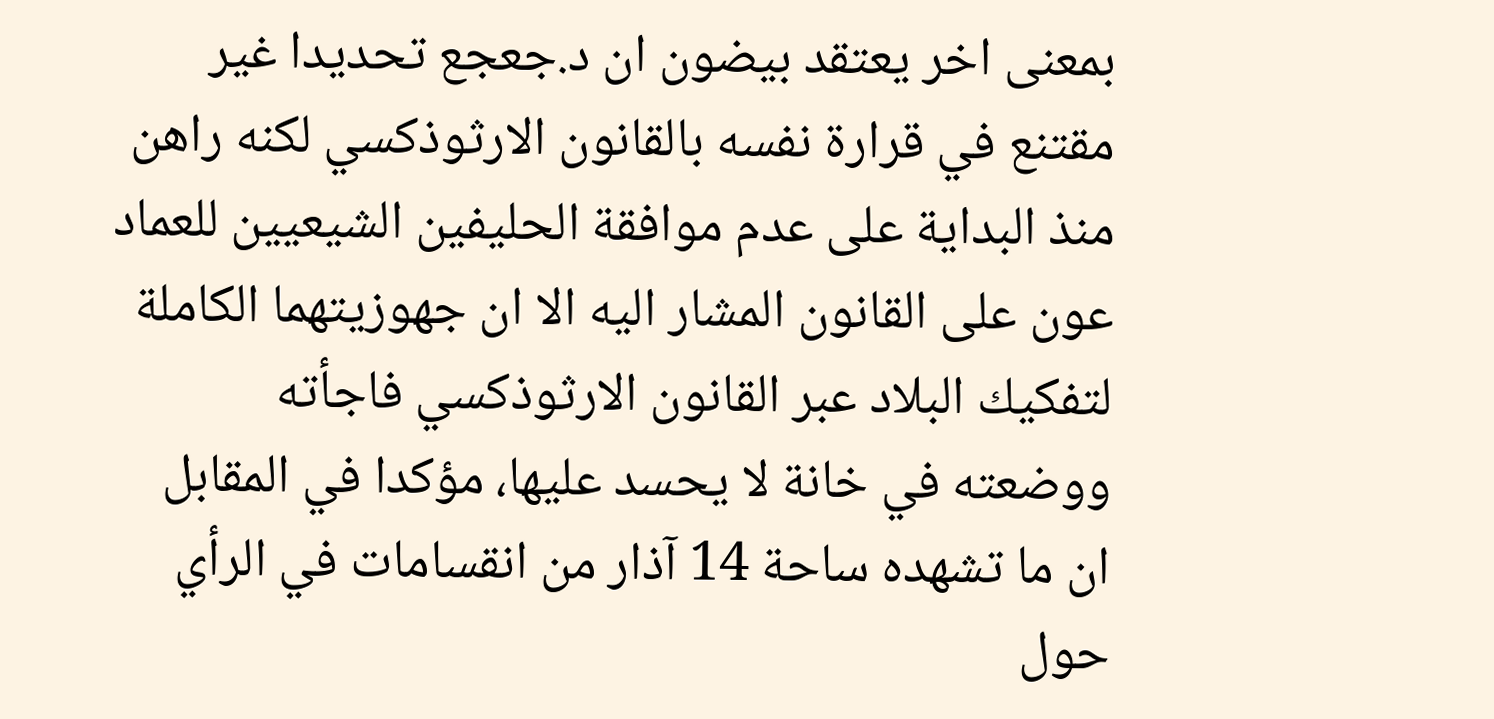بمعنى اخر يعتقد بيضون ان د.جعجع تحديدا غير مقتنع في قرارة نفسه بالقانون الارثوذكسي لكنه راهن منذ البداية على عدم موافقة الحليفين الشيعيين للعماد عون على القانون المشار اليه الا ان جهوزيتهما الكاملة لتفكيك البلاد عبر القانون الارثوذكسي فاجأته ووضعته في خانة لا يحسد عليها، مؤكدا في المقابل ان ما تشهده ساحة 14 آذار من انقسامات في الرأي حول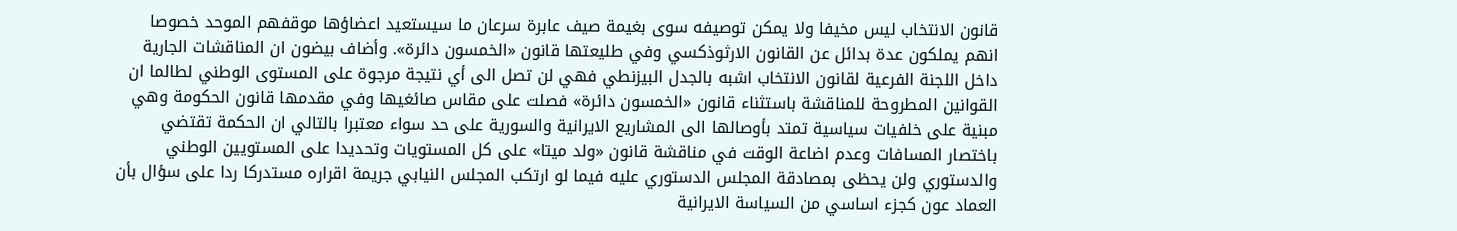قانون الانتخاب ليس مخيفا ولا يمكن توصيفه سوى بغيمة صيف عابرة سرعان ما سيستعيد اعضاؤها موقفهم الموحد خصوصا انهم يملكون عدة بدائل عن القانون الارثوذكسي وفي طليعتها قانون «الخمسون دائرة». وأضاف بيضون ان المناقشات الجارية داخل اللجنة الفرعية لقانون الانتخاب اشبه بالجدل البيزنطي فهي لن تصل الى أي نتيجة مرجوة على المستوى الوطني لطالما ان القوانين المطروحة للمناقشة باستثناء قانون «الخمسون دائرة» فصلت على مقاس صائغيها وفي مقدمها قانون الحكومة وهي مبنية على خلفيات سياسية تمتد بأوصالها الى المشاريع الايرانية والسورية على حد سواء معتبرا بالتالي ان الحكمة تقتضي باختصار المسافات وعدم اضاعة الوقت في مناقشة قانون «ولد ميتا» على كل المستويات وتحديدا على المستويين الوطني والدستوري ولن يحظى بمصادقة المجلس الدستوري عليه فيما لو ارتكب المجلس النيابي جريمة اقراره مستدركا ردا على سؤال بأن العماد عون كجزء اساسي من السياسة الايرانية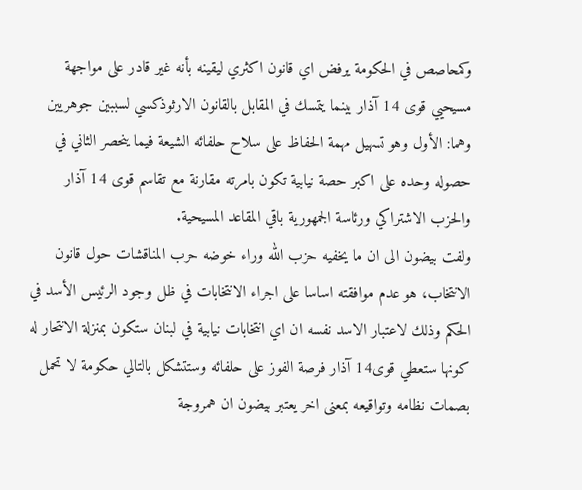وكمحاصص في الحكومة يرفض اي قانون اكثري ليقينه بأنه غير قادر على مواجهة مسيحيي قوى 14 آذار بينما يتمسك في المقابل بالقانون الارثوذكسي لسببين جوهريين وهما: الأول وهو تسهيل مهمة الحفاظ على سلاح حلفائه الشيعة فيما ينحصر الثاني في حصوله وحده على اكبر حصة نيابية تكون بامرته مقارنة مع تقاسم قوى 14 آذار والحزب الاشتراكي ورئاسة الجمهورية باقي المقاعد المسيحية.
ولفت بيضون الى ان ما يخفيه حزب الله وراء خوضه حرب المناقشات حول قانون الانتخاب، هو عدم موافقته اساسا على اجراء الانتخابات في ظل وجود الرئيس الأسد في الحكم وذلك لاعتبار الاسد نفسه ان اي انتخابات نيابية في لبنان ستكون بمنزلة الانتحار له كونها ستعطي قوى14 آذار فرصة الفوز على حلفائه وستتشكل بالتالي حكومة لا تحمل بصمات نظامه وتواقيعه بمعنى اخر يعتبر بيضون ان همروجة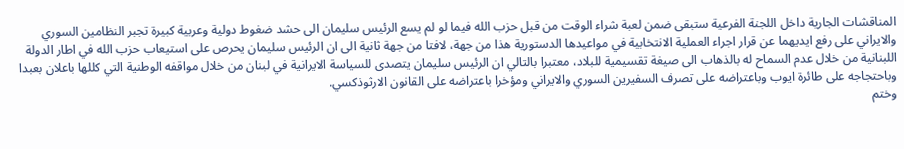المناقشات الجارية داخل اللجنة الفرعية ستبقى ضمن لعبة شراء الوقت من قبل حزب الله فيما لو لم يسع الرئيس سليمان الى حشد ضغوط دولية وعربية كبيرة تجبر النظامين السوري والايراني على رفع ايديهما عن قرار اجراء العملية الانتخابية في مواعيدها الدستورية هذا من جهة، لافتا من جهة ثانية الى ان الرئيس سليمان يحرص على استيعاب حزب الله في اطار الدولة اللبنانية من خلال عدم السماح له بالذهاب الى صيغة تقسيمية للبلاد، معتبرا بالتالي ان الرئيس سليمان يتصدى للسياسة الايرانية في لبنان من خلال مواقفه الوطنية التي كللها باعلان بعبدا وباحتجاجه على طائرة ايوب وباعتراضه على تصرف السفيرين السوري والايراني ومؤخرا باعتراضه على القانون الارثوذكسي.
وختم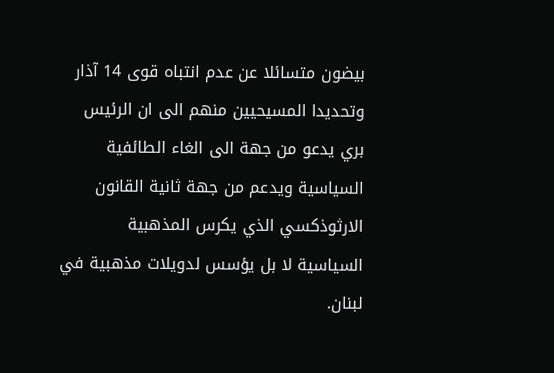بيضون متسائلا عن عدم انتباه قوى 14 آذار وتحديدا المسيحيين منهم الى ان الرئيس بري يدعو من جهة الى الغاء الطائفية السياسية ويدعم من جهة ثانية القانون الارثوذكسي الذي يكرس المذهبية السياسية لا بل يؤسس لدويلات مذهبية في لبنان.